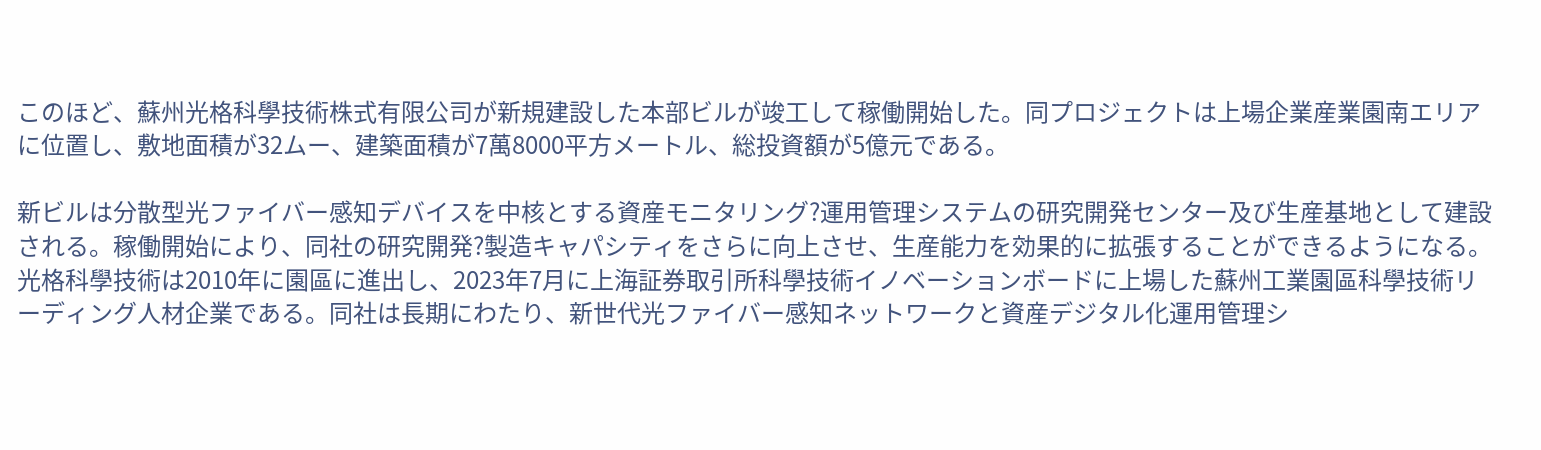このほど、蘇州光格科學技術株式有限公司が新規建設した本部ビルが竣工して稼働開始した。同プロジェクトは上場企業産業園南エリアに位置し、敷地面積が32ムー、建築面積が7萬8000平方メートル、総投資額が5億元である。

新ビルは分散型光ファイバー感知デバイスを中核とする資産モニタリング?運用管理システムの研究開発センター及び生産基地として建設される。稼働開始により、同社の研究開発?製造キャパシティをさらに向上させ、生産能力を効果的に拡張することができるようになる。
光格科學技術は2010年に園區に進出し、2023年7月に上海証券取引所科學技術イノベーションボードに上場した蘇州工業園區科學技術リーディング人材企業である。同社は長期にわたり、新世代光ファイバー感知ネットワークと資産デジタル化運用管理シ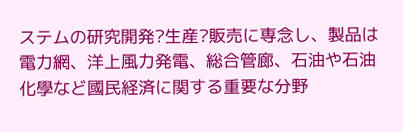ステムの研究開発?生産?販売に専念し、製品は電力網、洋上風力発電、総合管廊、石油や石油化學など國民経済に関する重要な分野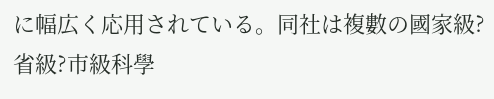に幅広く応用されている。同社は複數の國家級?省級?市級科學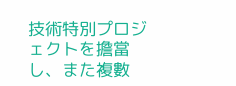技術特別プロジェクトを擔當し、また複數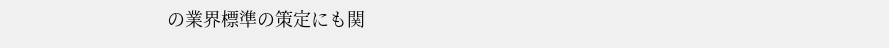の業界標準の策定にも関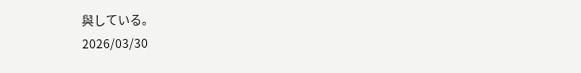與している。
2026/03/30